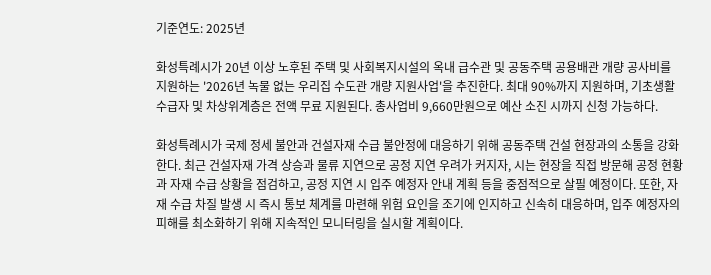기준연도: 2025년

화성특례시가 20년 이상 노후된 주택 및 사회복지시설의 옥내 급수관 및 공동주택 공용배관 개량 공사비를 지원하는 '2026년 녹물 없는 우리집 수도관 개량 지원사업'을 추진한다. 최대 90%까지 지원하며, 기초생활수급자 및 차상위계층은 전액 무료 지원된다. 총사업비 9,660만원으로 예산 소진 시까지 신청 가능하다.

화성특례시가 국제 정세 불안과 건설자재 수급 불안정에 대응하기 위해 공동주택 건설 현장과의 소통을 강화한다. 최근 건설자재 가격 상승과 물류 지연으로 공정 지연 우려가 커지자, 시는 현장을 직접 방문해 공정 현황과 자재 수급 상황을 점검하고, 공정 지연 시 입주 예정자 안내 계획 등을 중점적으로 살필 예정이다. 또한, 자재 수급 차질 발생 시 즉시 통보 체계를 마련해 위험 요인을 조기에 인지하고 신속히 대응하며, 입주 예정자의 피해를 최소화하기 위해 지속적인 모니터링을 실시할 계획이다.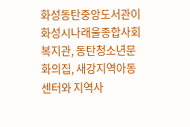화성동탄중앙도서관이 화성시나래울종합사회복지관, 동탄청소년문화의집, 새강지역아동센터와 지역사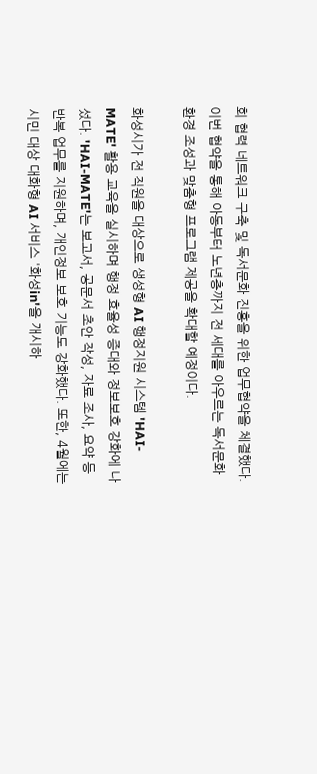회 협력 네트워크 구축 및 독서문화 진흥을 위한 업무협약을 체결했다. 이번 협약을 통해 아동부터 노년층까지 전 세대를 아우르는 독서문화 환경 조성과 맞춤형 프로그램 제공을 확대할 예정이다.

화성시가 전 직원을 대상으로 생성형 AI 행정지원 시스템 'HAI-MATE' 활용 교육을 실시하며 행정 효율성 증대와 정보보호 강화에 나섰다. 'HAI-MATE'는 보고서, 공문서 초안 작성, 자료 조사, 요약 등 반복 업무를 지원하며, 개인정보 보호 기능도 강화했다. 또한, 4월에는 시민 대상 대화형 AI 서비스 '화성in'을 개시하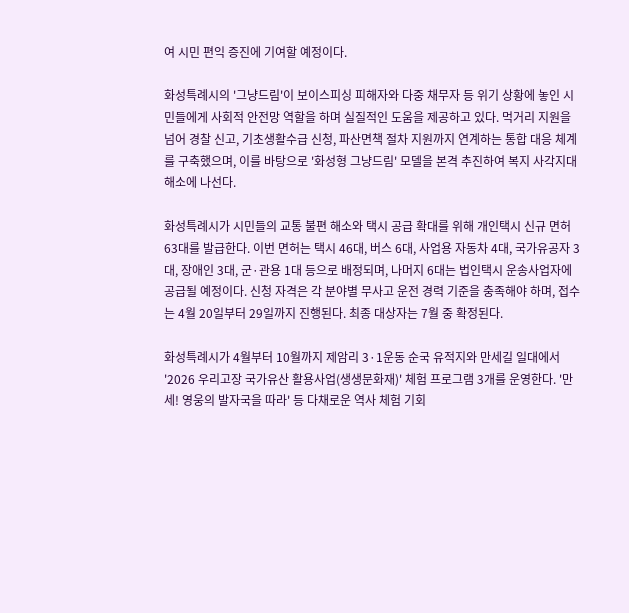여 시민 편익 증진에 기여할 예정이다.

화성특례시의 '그냥드림'이 보이스피싱 피해자와 다중 채무자 등 위기 상황에 놓인 시민들에게 사회적 안전망 역할을 하며 실질적인 도움을 제공하고 있다. 먹거리 지원을 넘어 경찰 신고, 기초생활수급 신청, 파산면책 절차 지원까지 연계하는 통합 대응 체계를 구축했으며, 이를 바탕으로 '화성형 그냥드림' 모델을 본격 추진하여 복지 사각지대 해소에 나선다.

화성특례시가 시민들의 교통 불편 해소와 택시 공급 확대를 위해 개인택시 신규 면허 63대를 발급한다. 이번 면허는 택시 46대, 버스 6대, 사업용 자동차 4대, 국가유공자 3대, 장애인 3대, 군·관용 1대 등으로 배정되며, 나머지 6대는 법인택시 운송사업자에 공급될 예정이다. 신청 자격은 각 분야별 무사고 운전 경력 기준을 충족해야 하며, 접수는 4월 20일부터 29일까지 진행된다. 최종 대상자는 7월 중 확정된다.

화성특례시가 4월부터 10월까지 제암리 3·1운동 순국 유적지와 만세길 일대에서 '2026 우리고장 국가유산 활용사업(생생문화재)' 체험 프로그램 3개를 운영한다. '만세! 영웅의 발자국을 따라' 등 다채로운 역사 체험 기회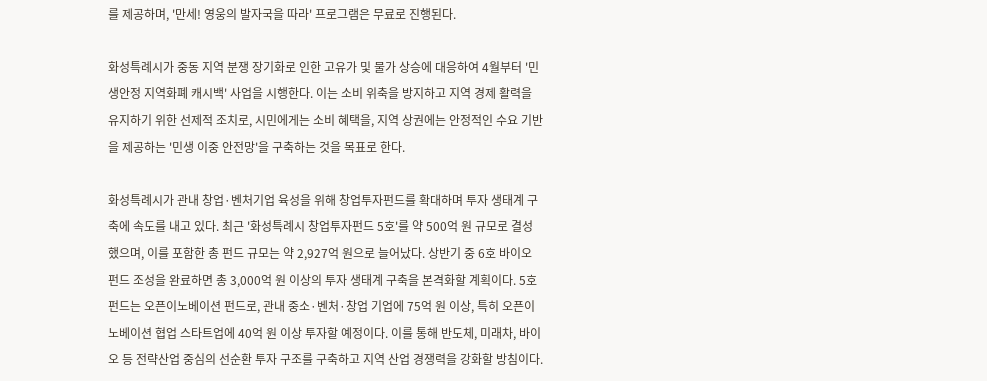를 제공하며, '만세! 영웅의 발자국을 따라' 프로그램은 무료로 진행된다.

화성특례시가 중동 지역 분쟁 장기화로 인한 고유가 및 물가 상승에 대응하여 4월부터 '민생안정 지역화폐 캐시백' 사업을 시행한다. 이는 소비 위축을 방지하고 지역 경제 활력을 유지하기 위한 선제적 조치로, 시민에게는 소비 혜택을, 지역 상권에는 안정적인 수요 기반을 제공하는 '민생 이중 안전망'을 구축하는 것을 목표로 한다.

화성특례시가 관내 창업·벤처기업 육성을 위해 창업투자펀드를 확대하며 투자 생태계 구축에 속도를 내고 있다. 최근 '화성특례시 창업투자펀드 5호'를 약 500억 원 규모로 결성했으며, 이를 포함한 총 펀드 규모는 약 2,927억 원으로 늘어났다. 상반기 중 6호 바이오 펀드 조성을 완료하면 총 3,000억 원 이상의 투자 생태계 구축을 본격화할 계획이다. 5호 펀드는 오픈이노베이션 펀드로, 관내 중소·벤처·창업 기업에 75억 원 이상, 특히 오픈이노베이션 협업 스타트업에 40억 원 이상 투자할 예정이다. 이를 통해 반도체, 미래차, 바이오 등 전략산업 중심의 선순환 투자 구조를 구축하고 지역 산업 경쟁력을 강화할 방침이다.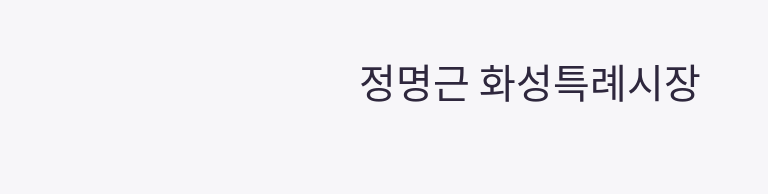정명근 화성특례시장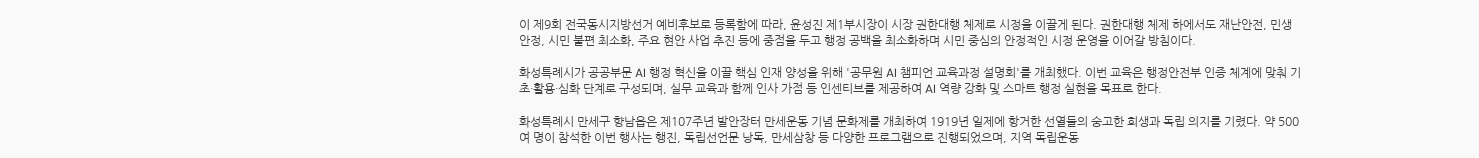이 제9회 전국동시지방선거 예비후보로 등록함에 따라, 윤성진 제1부시장이 시장 권한대행 체제로 시정을 이끌게 된다. 권한대행 체제 하에서도 재난안전, 민생 안정, 시민 불편 최소화, 주요 현안 사업 추진 등에 중점을 두고 행정 공백을 최소화하며 시민 중심의 안정적인 시정 운영을 이어갈 방침이다.

화성특례시가 공공부문 AI 행정 혁신을 이끌 핵심 인재 양성을 위해 '공무원 AI 챔피언 교육과정 설명회'를 개최했다. 이번 교육은 행정안전부 인증 체계에 맞춰 기초·활용·심화 단계로 구성되며, 실무 교육과 함께 인사 가점 등 인센티브를 제공하여 AI 역량 강화 및 스마트 행정 실현을 목표로 한다.

화성특례시 만세구 향남읍은 제107주년 발안장터 만세운동 기념 문화제를 개최하여 1919년 일제에 항거한 선열들의 숭고한 희생과 독립 의지를 기렸다. 약 500여 명이 참석한 이번 행사는 행진, 독립선언문 낭독, 만세삼창 등 다양한 프로그램으로 진행되었으며, 지역 독립운동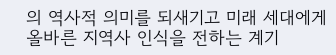의 역사적 의미를 되새기고 미래 세대에게 올바른 지역사 인식을 전하는 계기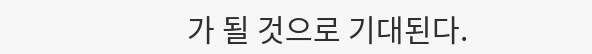가 될 것으로 기대된다.